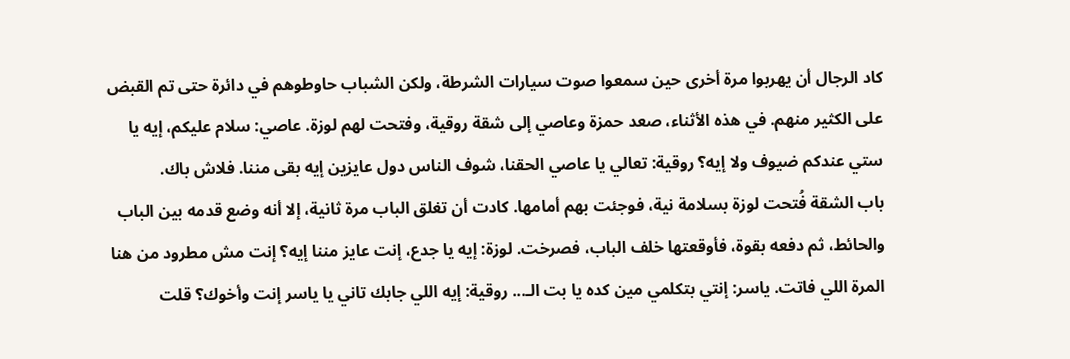كاد الرجال أن يهربوا مرة أخرى حين سمعوا صوت سيارات الشرطة، ولكن الشباب حاوطوهم في دائرة حتى تم القبض على الكثير منهم. في هذه الأثناء، صعد حمزة وعاصي إلى شقة روقية، وفتحت لهم لوزة. عاصي: سلام عليكم، إيه يا ستي عندكم ضيوف ولا إيه؟ روقية: تعالي يا عاصي الحقنا، شوف الناس دول عايزين إيه بقى مننا. فلاش باك.
باب الشقة فُتحت لوزة بسلامة نية، فوجئت بهم أمامها. كادت أن تغلق الباب مرة ثانية، إلا أنه وضع قدمه بين الباب والحائط، ثم دفعه بقوة، فأوقعتها خلف الباب، فصرخت. لوزة: إيه يا جدع، إنت عايز مننا إيه؟ إنت مش مطرود من هنا المرة اللي فاتت. ياسر: إنتي بتكلمي مين كده يا بت الـ... روقية: إيه اللي جابك تاني يا ياسر إنت وأخوك؟ قلت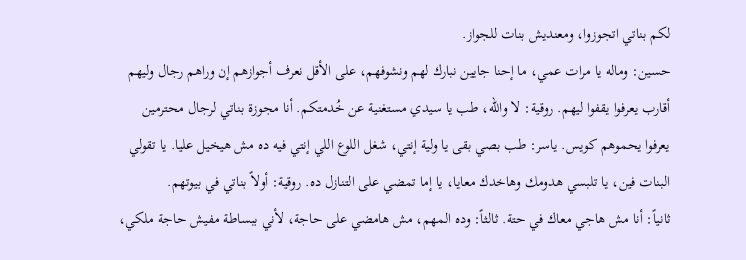لكم بناتي اتجوزوا، ومعنديش بنات للجواز.
حسين: وماله يا مرات عمي، ما إحنا جايين نبارك لهم ونشوفهم، على الأقل نعرف أجوازهم إن وراهم رجال وليهم أقارب يعرفوا يقفوا ليهم. روقية: لا والله، طب يا سيدي مستغنية عن خُدمتكم. أنا مجوزة بناتي لرجال محترمين يعرفوا يحموهم كويس. ياسر: طب بصي بقى يا ولية إنتي، شغل اللوع اللي إنتي فيه ده مش هيخيل عليا. يا تقولي البنات فين، يا تلبسي هدومك وهاخدك معايا، يا إما تمضي على التنازل ده. روقية: أولاً بناتي في بيوتهم.
ثانياً: أنا مش هاجي معاك في حتة. ثالثاً: وده المهم، مش هامضي على حاجة، لأني ببساطة مفيش حاجة ملكي،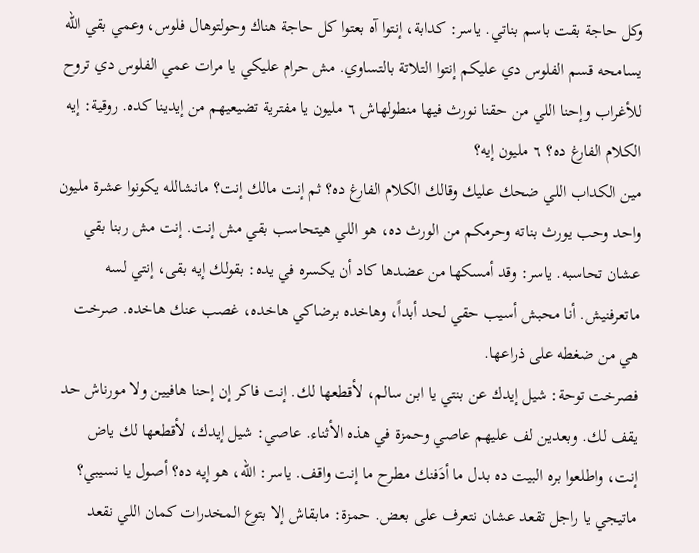وكل حاجة بقت باسم بناتي. ياسر: كدابة، إنتوا آه بعتوا كل حاجة هناك وحولتوهال فلوس، وعمي بقي الله يسامحه قسم الفلوس دي عليكم إنتوا التلاتة بالتساوي. مش حرام عليكي يا مرات عمي الفلوس دي تروح للأغراب وإحنا اللي من حقنا نورث فيها منطولهاش ٦ مليون يا مفترية تضيعيهم من إيدينا كده. روقية: إيه الكلام الفارغ ده؟ ٦ مليون إيه؟
مين الكداب اللي ضحك عليك وقالك الكلام الفارغ ده؟ ثم إنت مالك إنت؟ مانشالله يكونوا عشرة مليون واحد وحب يورث بناته وحرمكم من الورث ده، هو اللي هيتحاسب بقي مش إنت. إنت مش ربنا بقي عشان تحاسبه. ياسر: وقد أمسكها من عضدها كاد أن يكسره في يده: بقولك إيه بقى، إنتي لسه ماتعرفنيش. أنا محبش أسيب حقي لحد أبداً، وهاخده برضاكي هاخده، غصب عنك هاخده. صرخت هي من ضغطه على ذراعها.
فصرخت توحة: شيل إيدك عن بنتي يا ابن سالم، لأقطعها لك. إنت فاكر إن إحنا هافيين ولا مورناش حد يقف لك. وبعدين لف عليهم عاصي وحمزة في هذه الأثناء. عاصي: شيل إيدك، لأقطعها لك ياض إنت، واطلعوا بره البيت ده بدل ما أدَفنك مطرح ما إنت واقف. ياسر: الله، هو إيه ده؟ أصول يا نسيبي؟ ماتيجي يا راجل تقعد عشان نتعرف على بعض. حمزة: مابقاش إلا بتوع المخدرات كمان اللي نقعد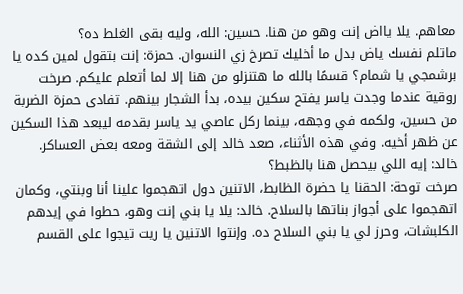معاهم. يلا يااض إنت وهو من هنا. حسين: الله، وليه بقى الغلط ده؟
ماتلم نفسك ياض بدل ما أخليك تصرخ زي النسوان. حمزة: إنت بتقول لمين كده يا برشمجي يا شمام؟ قسمًا بالله ما هتنزلو من هنا إلا لما أتعلم عليكم. صرخت روقية عندما وجدت ياسر يفتح سكين بيده، بدأ الشجار بينهم. تفادى حمزة الضربة من حسين، ولكمه في وجهه، بينما ركل عاصي يد ياسر بقدمه ليبعد هذا السكين عن ظهر أخيه. وفي هذه الأثناء، صعد خالد إلى الشقة ومعه بعض العساكر. خالد: إيه اللي بيحصل هنا بالظبط؟
صرخت توحة: الحقنا يا حضرة الظابط، الاتنين دول اتهجموا علينا أنا وبنتي، وكمان اتهجموا على أجواز بناتها بالسلاح. خالد: يلا يا بني إنت وهو، حطوا في إيدهم الكلبشات، وحرز لي يا بني السلاح ده. وإنتوا الاتنين يا ريت تيجوا على القسم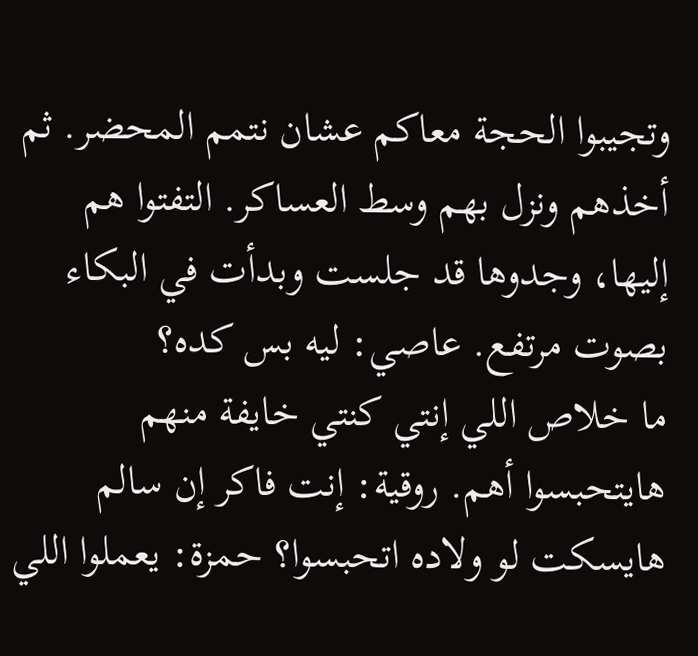وتجيبوا الحجة معاكم عشان نتمم المحضر. ثم أخذهم ونزل بهم وسط العساكر. التفتوا هم إليها، وجدوها قد جلست وبدأت في البكاء بصوت مرتفع. عاصي: ليه بس كده؟
ما خلاص اللي إنتي كنتي خايفة منهم هايتحبسوا أهم. روقية: إنت فاكر إن سالم هايسكت لو ولاده اتحبسوا؟ حمزة: يعملوا اللي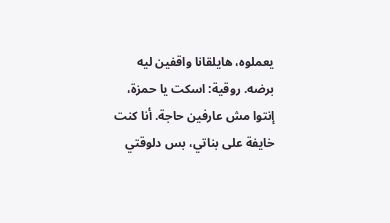يعملوه، هايلقانا واقفين ليه برضه. روقية: اسكت يا حمزة، إنتوا مش عارفين حاجة. أنا كنت خايفة على بناتي، بس دلوقتي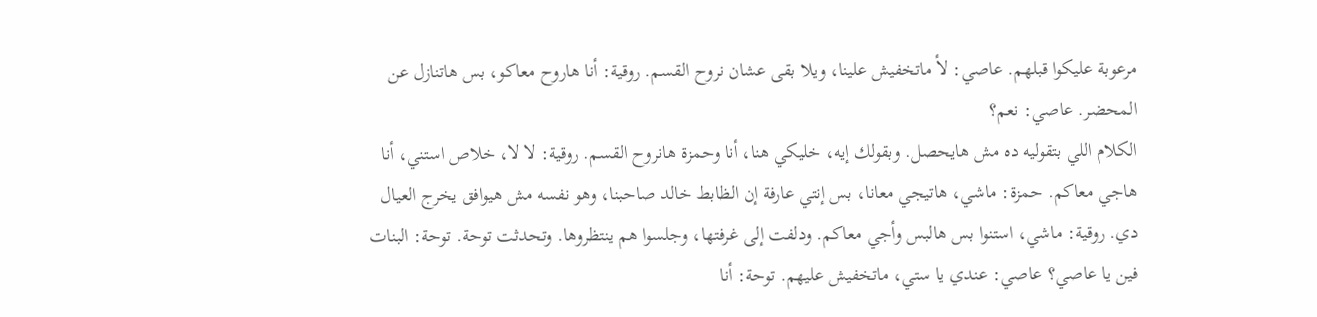مرعوبة عليكوا قبلهم. عاصي: لأ ماتخفيش علينا، ويلا بقى عشان نروح القسم. روقية: أنا هاروح معاكو، بس هاتنازل عن المحضر. عاصي: نعم؟
الكلام اللي بتقوليه ده مش هايحصل. وبقولك إيه، خليكي هنا، أنا وحمزة هانروح القسم. روقية: لا لا، خلاص استني، أنا هاجي معاكم. حمزة: ماشي، هاتيجي معانا، بس إنتي عارفة إن الظابط خالد صاحبنا، وهو نفسه مش هيوافق يخرج العيال دي. روقية: ماشي، استنوا بس هالبس وأجي معاكم. ودلفت إلى غرفتها، وجلسوا هم ينتظروها. وتحدثت توحة. توحة: البنات فين يا عاصي؟ عاصي: عندي يا ستي، ماتخفيش عليهم. توحة: أنا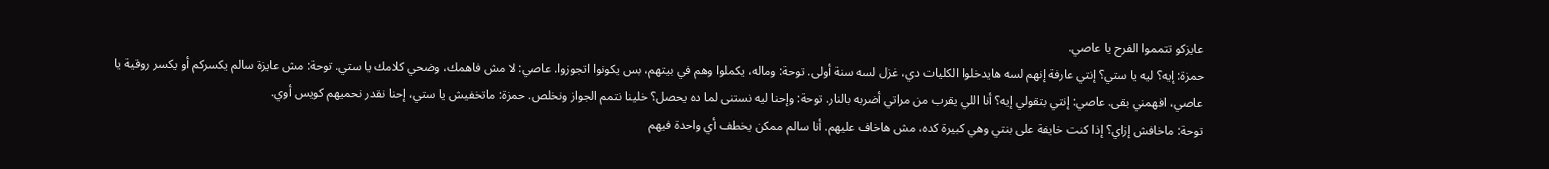عايزكو تتمموا الفرح يا عاصي.
حمزة: إيه؟ ليه يا ستي؟ إنتي عارفة إنهم لسه هايدخلوا الكليات دي، غزل لسه سنة أولى. توحة: وماله، يكملوا وهم في بيتهم، بس يكونوا اتجوزوا. عاصي: لا مش فاهمك، وضحي كلامك يا ستي. توحة: مش عايزة سالم يكسركم أو يكسر روقية يا عاصي، افهمني بقى. عاصي: إنتي بتقولي إيه؟ أنا اللي يقرب من مراتي أضربه بالنار. توحة: وإحنا ليه نستنى لما ده يحصل؟ خلينا نتمم الجواز ونخلص. حمزة: ماتخفيش يا ستي، إحنا نقدر نحميهم كويس أوي.
توحة: ماخافش إزاي؟ إذا كنت خايفة على بنتي وهي كبيرة كده، مش هاخاف عليهم. أنا سالم ممكن يخطف أي واحدة فيهم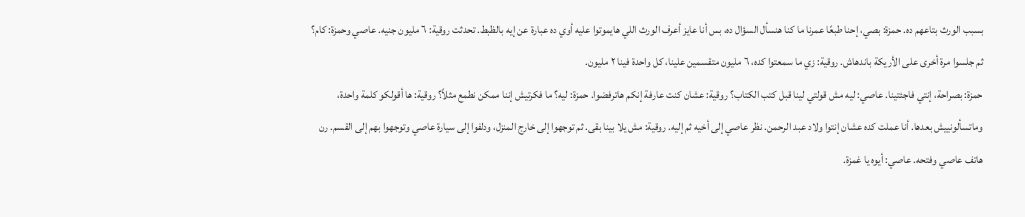بسبب الورث بتاعهم ده. حمزة: بصي، إحنا طبعًا عمرنا ما كنا هنسأل السؤال ده، بس أنا عايز أعرف الورث اللي هايموتوا عليه أوي ده عبارة عن إيه بالظبط. تحدثت روقية: ٦ مليون جنيه. عاصي وحمزة: كام؟ ثم جلسوا مرة أخرى على الأريكة باندهاش. روقية: زي ما سمعتوا كده، ٦ مليون متقسمين علينا، كل واحدة فينا ٢ مليون.
حمزة: بصراحة، إنتي فاجئتينا. عاصي: ليه مش قولتي لينا قبل كتب الكتاب؟ روقية: عشان كنت عارفة إنكم هاترفضوا. حمزة: ليه؟ ما فكرتيش إننا ممكن نطمع مثلاً؟ روقية: ها أقولكو كلمة واحدة، وماتسألونييش بعدها. أنا عملت كده عشان إنتوا ولاد عبد الرحمن. نظر عاصي إلى أخيه ثم إليه. روقية: مش يلا بينا بقى. ثم توجهوا إلى خارج المنزل، ودلفوا إلى سيارة عاصي وتوجهوا بهم إلى القسم. رن هاتف عاصي وفتحه. عاصي: أيوه يا غمزة.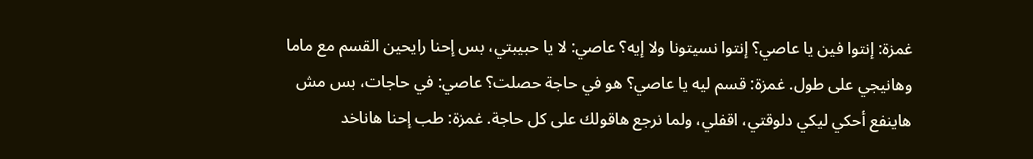غمزة: إنتوا فين يا عاصي؟ إنتوا نسيتونا ولا إيه؟ عاصي: لا يا حبيبتي، بس إحنا رايحين القسم مع ماما وهانيجي على طول. غمزة: قسم ليه يا عاصي؟ هو في حاجة حصلت؟ عاصي: في حاجات، بس مش هاينفع أحكي ليكي دلوقتي، اقفلي، ولما نرجع هاقولك على كل حاجة. غمزة: طب إحنا هاناخد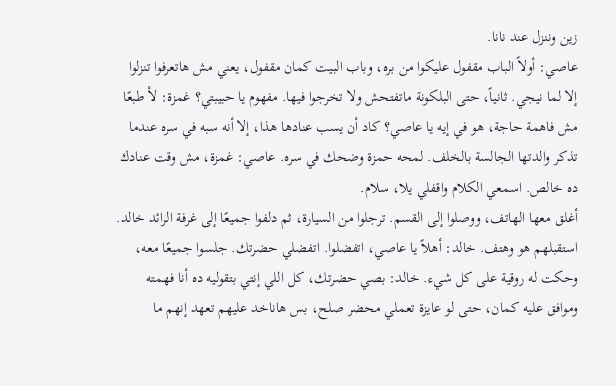زين وننزل عند نانا.
عاصي: أولاً الباب مقفول عليكوا من بره، وباب البيت كمان مقفول، يعني مش هاتعرفوا تنزلوا إلا لما نيجي. ثانياً، حتى البلكونة ماتفتحش ولا تخرجوا فيها. مفهوم يا حبيبتي؟ غمزة: لأ طبعًا مش فاهمة حاجة، هو في إيه يا عاصي؟ كاد أن يسب عنادها هذا، إلا أنه سبه في سره عندما تذكر والدتها الجالسة بالخلف. لمحه حمزة وضحك في سره. عاصي: غمزة، مش وقت عنادك ده خالص. اسمعي الكلام واقفلي يلا، سلام.
أغلق معها الهاتف، ووصلوا إلى القسم. ترجلوا من السيارة، ثم دلفوا جميعًا إلى غرفة الرائد خالد. استقبلهم هو وهتف. خالد: أهلاً يا عاصي، اتفضلوا. اتفضلي حضرتك. جلسوا جميعًا معه، وحكت له روقية على كل شيء. خالد: بصي حضرتك، كل اللي إنتي بتقوليه ده أنا فهمته وموافق عليه كمان، حتى لو عايزة تعملي محضر صلح، بس هاناخد عليهم تعهد إنهم ما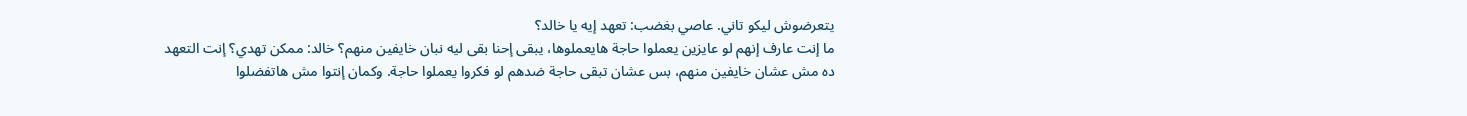يتعرضوش ليكو تاني. عاصي بغضب: تعهد إيه يا خالد؟
ما إنت عارف إنهم لو عايزين يعملوا حاجة هايعملوها، يبقى إحنا بقى ليه نبان خايفين منهم؟ خالد: ممكن تهدي؟ إنت التعهد ده مش عشان خايفين منهم، بس عشان تبقى حاجة ضدهم لو فكروا يعملوا حاجة. وكمان إنتوا مش هاتفضلوا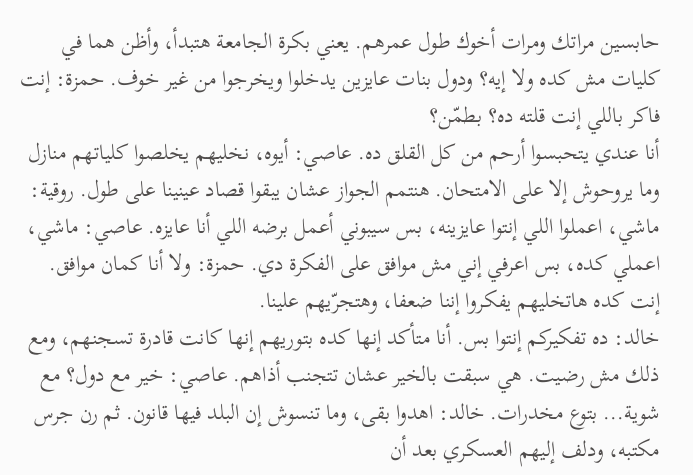حابسين مراتك ومرات أخوك طول عمرهم. يعني بكرة الجامعة هتبدأ، وأظن هما في كليات مش كده ولا إيه؟ ودول بنات عايزين يدخلوا ويخرجوا من غير خوف. حمزة: إنت فاكر باللي إنت قلته ده؟ بطمّن؟
أنا عندي يتحبسوا أرحم من كل القلق ده. عاصي: أيوه، نخليهم يخلصوا كلياتهم منازل وما يروحوش إلا على الامتحان. هنتمم الجواز عشان يبقوا قصاد عينينا على طول. روقية: ماشي، اعملوا اللي إنتوا عايزينه، بس سيبوني أعمل برضه اللي أنا عايزه. عاصي: ماشي، اعملي كده، بس اعرفي إني مش موافق على الفكرة دي. حمزة: ولا أنا كمان موافق. إنت كده هاتخليهم يفكروا إننا ضعفا، وهتجرّيهم علينا.
خالد: ده تفكيركم إنتوا بس. أنا متأكد إنها كده بتوريهم إنها كانت قادرة تسجنهم، ومع ذلك مش رضيت. هي سبقت بالخير عشان تتجنب أذاهم. عاصي: خير مع دول؟ مع شوية... بتوع مخدرات. خالد: اهدوا بقى، وما تنسوش إن البلد فيها قانون. ثم رن جرس مكتبه، ودلف إليهم العسكري بعد أن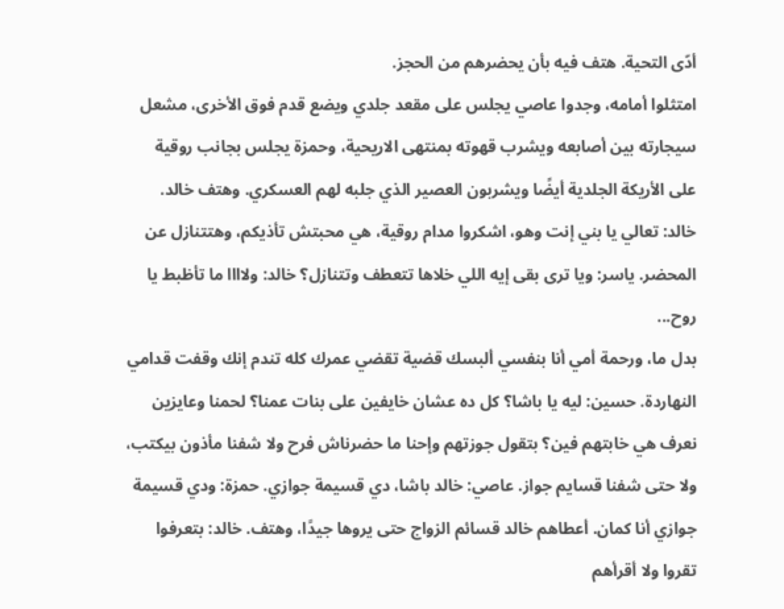أدّى التحية. هتف فيه بأن يحضرهم من الحجز.
امتثلوا أمامه، وجدوا عاصي يجلس على مقعد جلدي ويضع قدم فوق الأخرى، مشعل سيجارته بين أصابعه ويشرب قهوته بمنتهى الاريحية، وحمزة يجلس بجانب روقية على الأريكة الجلدية أيضًا ويشربون العصير الذي جلبه لهم العسكري. وهتف خالد. خالد: تعالي يا بني إنت وهو، اشكروا مدام روقية، هي محبتش تأذيكم، وهتتنازل عن المحضر. ياسر: ويا ترى بقى إيه اللي خلاها تتعطف وتتنازل؟ خالد: ولاااا ما تأظبط يا روح...
بدل ما، ورحمة أمي أنا بنفسي ألبسك قضية تقضي عمرك كله تندم إنك وقفت قدامي النهاردة. حسين: ليه يا باشا؟ كل ده عشان خايفين على بنات عمنا؟ لحمنا وعايزين نعرف هي خابتهم فين؟ بتقول جوزتهم وإحنا ما حضرناش فرح ولا شفنا مأذون بيكتب، ولا حتى شفنا قسايم جواز. عاصي: خالد باشا، دي قسيمة جوازي. حمزة: ودي قسيمة جوازي أنا كمان. أعطاهم خالد قسائم الزواج حتى يروها جيدًا، وهتف. خالد: بتعرفوا تقروا ولا أقرأهم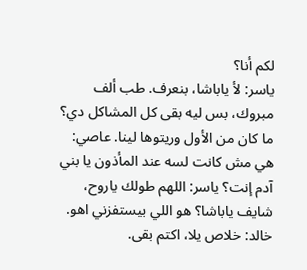لكم أنا؟
ياسر: لأ ياباشا، بنعرف. طب ألف مبروك، بس ليه بقى كل المشاكل دي؟ ما كان من الأول وريتوها لينا. عاصي: هي مش كانت لسه عند المأذون يا بني آدم إنت؟ ياسر: اللهم طولك ياروح، شايف ياباشا؟ هو اللي بيستفزني اهو. خالد: خلاص يلا، اكتم بقى.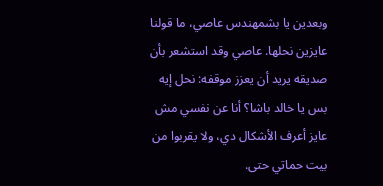وبعدين يا بشمهندس عاصي، ما قولنا عايزين نحلها. عاصي وقد استشعر بأن صديقه يريد أن يعزز موقفه: نحل إيه بس يا خالد باشا؟ أنا عن نفسي مش عايز أعرف الأشكال دي، ولا يقربوا من بيت حماتي حتى.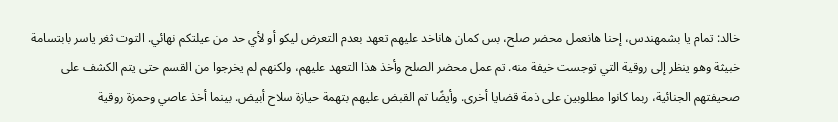خالد: تمام يا بشمهندس، إحنا هانعمل محضر صلح، بس كمان هاناخد عليهم تعهد بعدم التعرض ليكو أو لأي حد من عيلتكم نهائي. التوت ثغر ياسر بابتسامة خبيثة وهو ينظر إلى روقية التي توجست خيفة منه. تم عمل محضر الصلح وأخذ هذا التعهد عليهم، ولكنهم لم يخرجوا من القسم حتى يتم الكشف على صحيفتهم الجنائية، ربما كانوا مطلوبين على ذمة قضايا أخرى. وأيضًا تم القبض عليهم بتهمة حيازة سلاح أبيض. بينما أخذ عاصي وحمزة روقية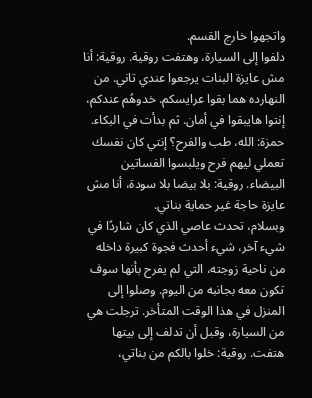واتجهوا خارج القسم.
دلفوا إلى السيارة، وهتفت روقية. روقية: أنا مش عايزة البنات يرجعوا عندي تاني. من النهارده هما بقوا عرايسكم. خدوهُم عندكم، إنتوا هايبقوا في أمان. ثم بدأت في البكاء. حمزة: الله، طب والفرح؟ إنتي كان نفسك تعملي ليهم فرح ويلبسوا الفساتين البيضاء. روقية: بلا بيضا بلا سودة، أنا مش عايزة حاجة غير حماية بناتي.
وبسلام، تحدث عاصي الذي كان شاردًا في شيء آخر، شيء أحدث فجوة كبيرة داخله من ناحية زوجته، التي لم يفرح بأنها سوف تكون معه بجانبه من اليوم. وصلوا إلى المنزل في هذا الوقت المتأخر. ترجلت هي من السيارة، وقبل أن تدلف إلى بيتها هتفت. روقية: خلوا بالكم من بناتي،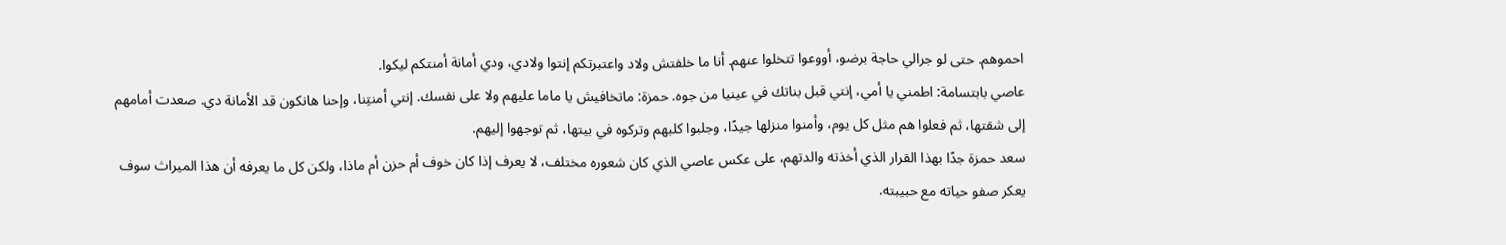احموهم. حتى لو جرالي حاجة برضو، أووعوا تتخلوا عنهم. أنا ما خلفتش ولاد واعتبرتكم إنتوا ولادي، ودي أمانة أمنتكم ليكوا.
عاصي بابتسامة: اطمني يا أمي، إنتي قبل بناتك في عينيا من جوه. حمزة: ماتخافيش يا ماما عليهم ولا على نفسك. إنتي أمنتِنا، وإحنا هانكون قد الأمانة دي. صعدت أمامهم إلى شقتها، ثم فعلوا هم مثل كل يوم، وأمنوا منزلها جيدًا، وجلبوا كلبهم وتركوه في بيتها، ثم توجهوا إليهم.
سعد حمزة جدًا بهذا القرار الذي أخذته والدتهم، على عكس عاصي الذي كان شعوره مختلف، لا يعرف إذا كان خوف أم حزن أم ماذا، ولكن كل ما يعرفه أن هذا الميراث سوف يعكر صفو حياته مع حبيبته.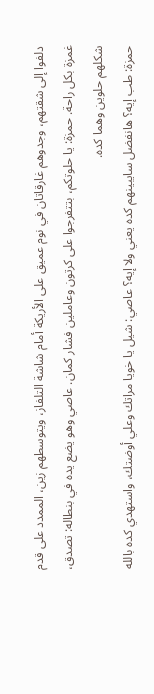دلفوا إلى شقتهم، وجدوهم غارقاتان في نوم عميق على الأريكة أمام شاشة التلفاز، ويتوسطهم زين، الممدد على قدم غمزة بكل راحة. حمزة: يا حلوتكم، بتتفرجوا على كرتون وعاملين فشار كمان. عاصي وهو يضع يده في بنطاله: تصدق، شكلهم حلوين وهما كده.
حمزة: طب إيه؟ هانفضل سايبينهم كده يعني ولا إيه؟ عاصي: شيل يا خويا مراتك وعلي أوضتك، واستهدي كده بالله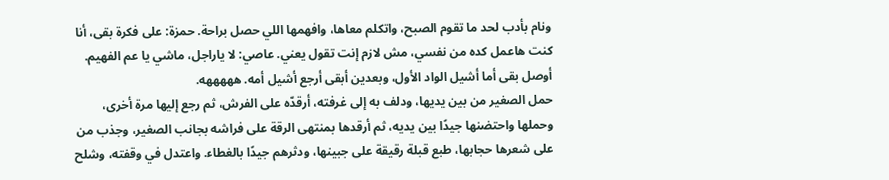ونام بأدب لحد ما تقوم الصبح، واتكلم معاها، وافهمها اللي حصل براحة. حمزة: على فكرة بقى، أنا كنت هاعمل كده من نفسي، مش لازم إنت تقول يعني. عاصي: لا ياراجل، ماشي يا عم الفهيم. أوصل بقى أما أشيل الواد الأول، وبعدين أبقى أرجع أشيل أمه. هههههه.
حمل الصغير من بين يديها، ودلف به إلى غرفته، أرقدّه على الفرش، ثم رجع إليها مرة أخرى، وحملها واحتضنها جيدًا بين يديه، ثم أرقدها بمنتهى الرقة على فراشه بجانب الصغير، وجذب من على شعرها حجابها، طبع قبلة رقيقة على جبينها، ودثرهم جيدًا بالغطاء. واعتدل في وقفته، وشلح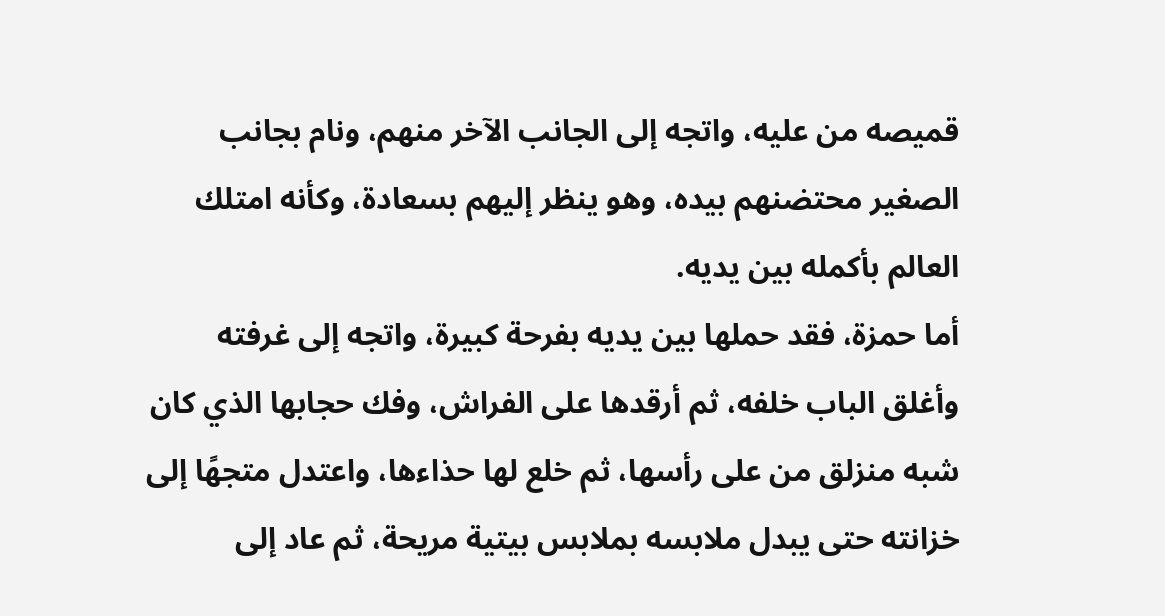قميصه من عليه، واتجه إلى الجانب الآخر منهم، ونام بجانب الصغير محتضنهم بيده، وهو ينظر إليهم بسعادة، وكأنه امتلك العالم بأكمله بين يديه.
أما حمزة، فقد حملها بين يديه بفرحة كبيرة، واتجه إلى غرفته وأغلق الباب خلفه، ثم أرقدها على الفراش، وفك حجابها الذي كان شبه منزلق من على رأسها، ثم خلع لها حذاءها، واعتدل متجهًا إلى خزانته حتى يبدل ملابسه بملابس بيتية مريحة، ثم عاد إلى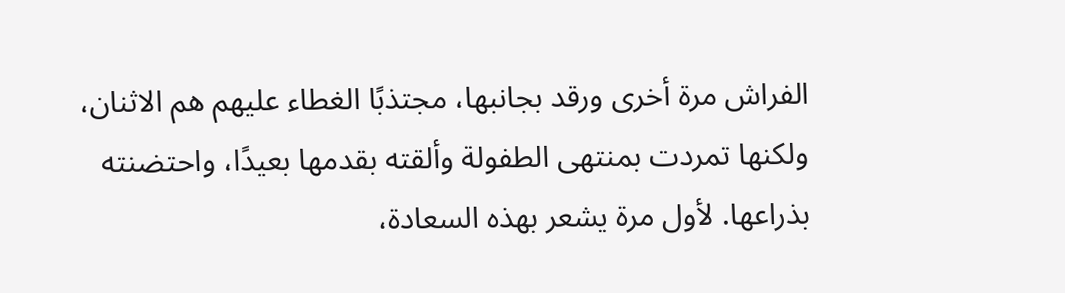الفراش مرة أخرى ورقد بجانبها، مجتذبًا الغطاء عليهم هم الاثنان، ولكنها تمردت بمنتهى الطفولة وألقته بقدمها بعيدًا، واحتضنته بذراعها. لأول مرة يشعر بهذه السعادة،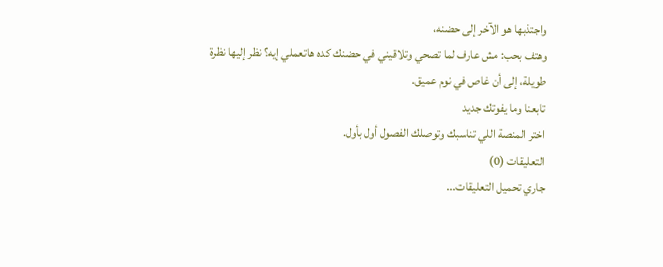واجتذبها هو الآخر إلى حضنه،
وهتف بحب: مش عارف لما تصحي وتلاقيني في حضنك كده هاتعملي إيه؟ نظر إليها نظرة طويلة، إلى أن غاص في نوم عميق.
تابعنا وما يفوتك جديد
اختر المنصة اللي تناسبك وتوصلك الفصول أول بأول.
التعليقات (0)
جاري تحميل التعليقات...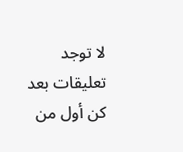لا توجد تعليقات بعد
كن أول من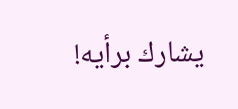يشارك برأيه!